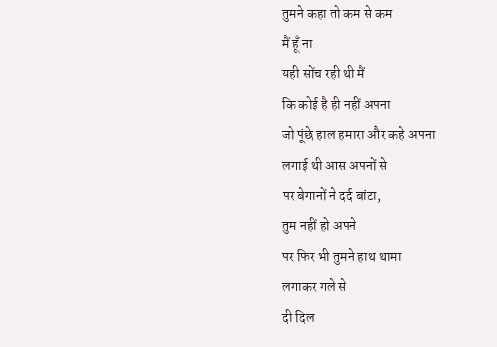तुमने कहा तो कम से कम
मैं हूँ ना
यही सोंच रही थी मैं
कि कोई है ही नहीं अपना
जो पूंछे हाल हमारा और कहे अपना
लगाई थी आस अपनों से
पर बेगानों ने दर्द बांटा,
तुम नहीं हो अपने
पर फिर भी तुमने हाथ थामा
लगाकर गले से
दी दिल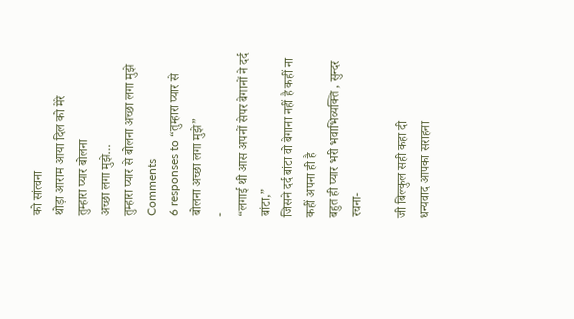को सांत्वना
थोड़ा आराम आया दिल को मेरे
तुम्हारा प्यार बोलना
अच्छा लगा मुझे…
तुम्हारा प्यार से बोलना अच्छा लगा मुझे
Comments
6 responses to “तुम्हारा प्यार से बोलना अच्छा लगा मुझे”
-
“लगाई थी आस अपनों सेपर बेगानों ने दर्द बांटा,”
जिसने दर्द बांटा वो बेगाना नहीं है कहीं ना कहीं अपना ही है
बहुत ही प्यार भरी भवाभिव्यक्ति , सुन्दर रचना-

जी बिल्कुल सही कहा दी
धन्यवाद आपका सराहना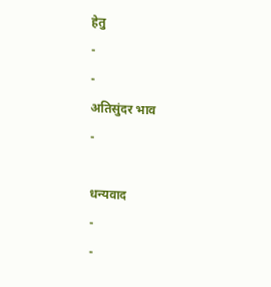हेतु
-
-
अतिसुंदर भाव
-

धन्यवाद
-
-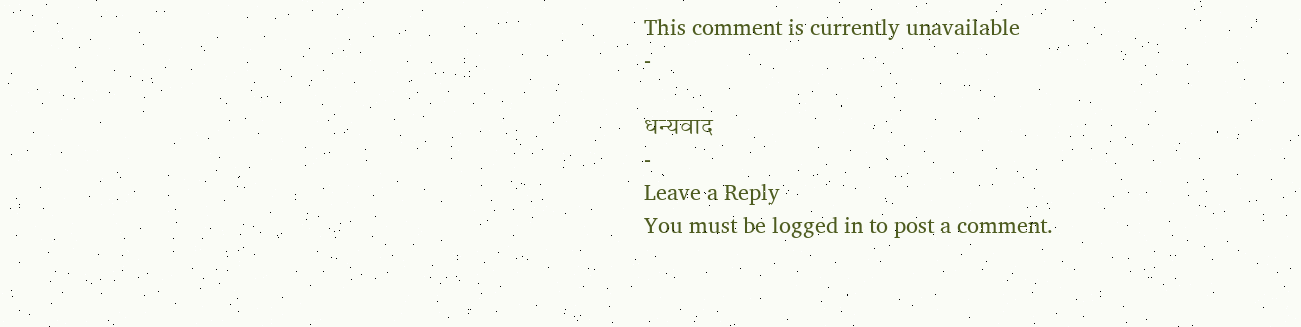This comment is currently unavailable
-

धन्यवाद
-
Leave a Reply
You must be logged in to post a comment.